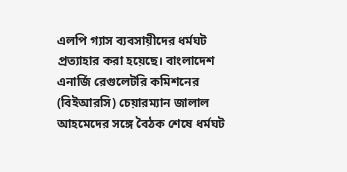এলপি গ্যাস ব্যবসায়ীদের ধর্মঘট প্রত্যাহার করা হয়েছে। বাংলাদেশ এনার্জি রেগুলেটরি কমিশনের (বিইআরসি) চেয়ারম্যান জালাল আহমেদের সঙ্গে বৈঠক শেষে ধর্মঘট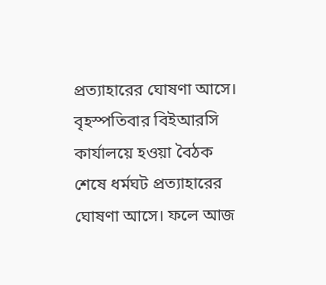প্রত্যাহারের ঘোষণা আসে।
বৃহস্পতিবার বিইআরসি কার্যালয়ে হওয়া বৈঠক শেষে ধর্মঘট প্রত্যাহারের ঘোষণা আসে। ফলে আজ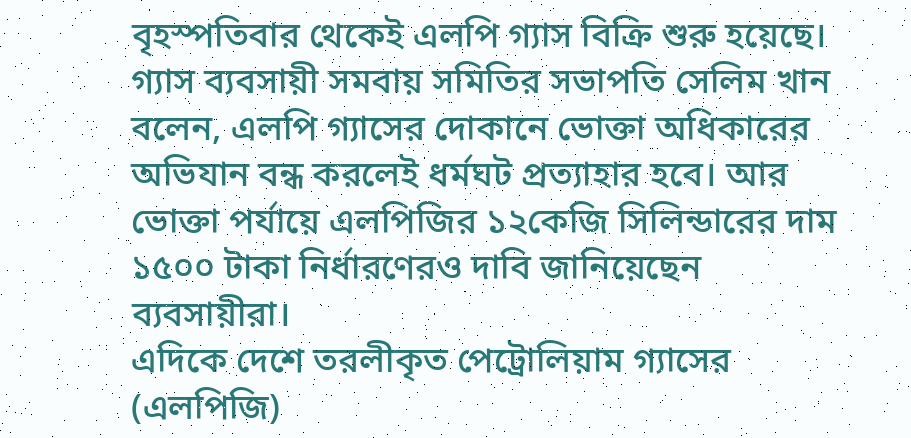বৃহস্পতিবার থেকেই এলপি গ্যাস বিক্রি শুরু হয়েছে।
গ্যাস ব্যবসায়ী সমবায় সমিতির সভাপতি সেলিম খান বলেন, এলপি গ্যাসের দোকানে ভোক্তা অধিকারের অভিযান বন্ধ করলেই ধর্মঘট প্রত্যাহার হবে। আর ভোক্তা পর্যায়ে এলপিজির ১২কেজি সিলিন্ডারের দাম ১৫০০ টাকা নির্ধারণেরও দাবি জানিয়েছেন ব্যবসায়ীরা।
এদিকে দেশে তরলীকৃত পেট্রোলিয়াম গ্যাসের (এলপিজি)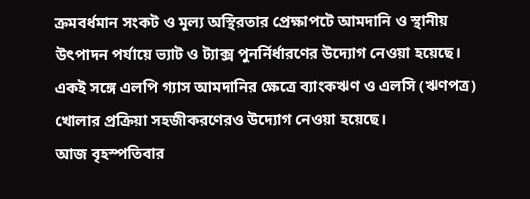ক্রমবর্ধমান সংকট ও মূল্য অস্থিরতার প্রেক্ষাপটে আমদানি ও স্থানীয় উৎপাদন পর্যায়ে ভ্যাট ও ট্যাক্স পুনর্নির্ধারণের উদ্যোগ নেওয়া হয়েছে। একই সঙ্গে এলপি গ্যাস আমদানির ক্ষেত্রে ব্যাংকঋণ ও এলসি (ঋণপত্র) খোলার প্রক্রিয়া সহজীকরণেরও উদ্যোগ নেওয়া হয়েছে।
আজ বৃহস্পতিবার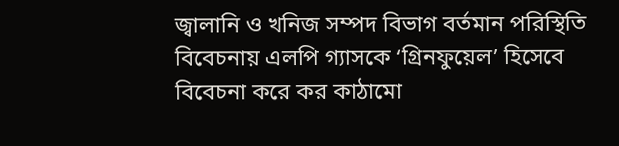জ্বালানি ও খনিজ সম্পদ বিভাগ বর্তমান পরিস্থিতি বিবেচনায় এলপি গ্যাসকে ‘গ্রিনফুয়েল’ হিসেবে বিবেচনা করে কর কাঠামো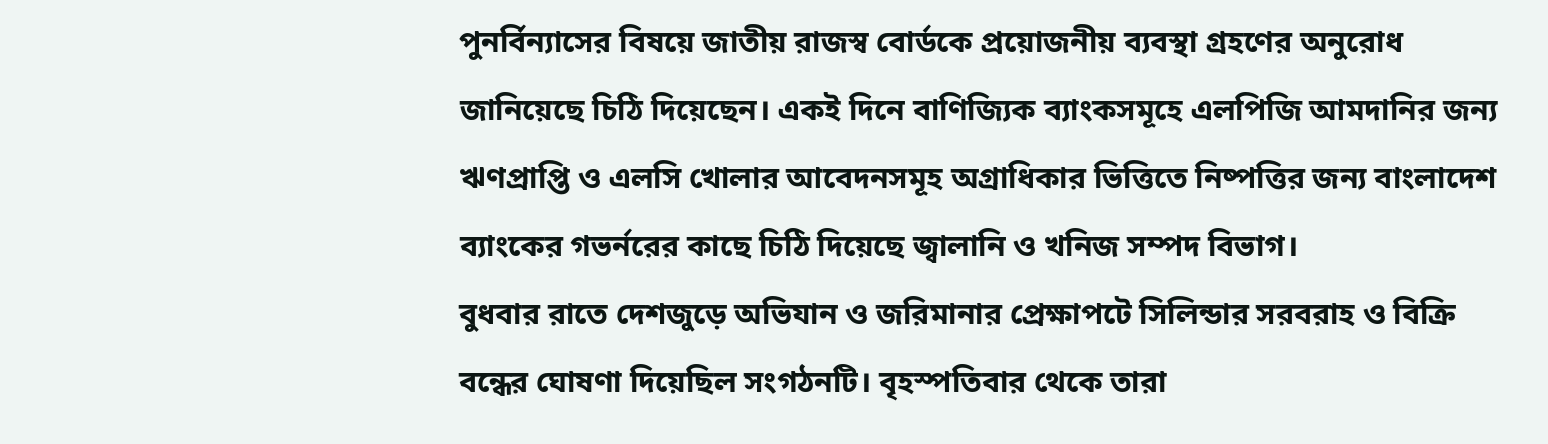পুনর্বিন্যাসের বিষয়ে জাতীয় রাজস্ব বোর্ডকে প্রয়োজনীয় ব্যবস্থা গ্রহণের অনুরোধ জানিয়েছে চিঠি দিয়েছেন। একই দিনে বাণিজ্যিক ব্যাংকসমূহে এলপিজি আমদানির জন্য ঋণপ্রাপ্তি ও এলসি খোলার আবেদনসমূহ অগ্রাধিকার ভিত্তিতে নিষ্পত্তির জন্য বাংলাদেশ ব্যাংকের গভর্নরের কাছে চিঠি দিয়েছে জ্বালানি ও খনিজ সম্পদ বিভাগ।
বুধবার রাতে দেশজুড়ে অভিযান ও জরিমানার প্রেক্ষাপটে সিলিন্ডার সরবরাহ ও বিক্রি বন্ধের ঘোষণা দিয়েছিল সংগঠনটি। বৃহস্পতিবার থেকে তারা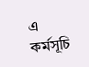এ কর্মসূচি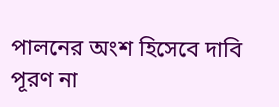পালনের অংশ হিসেবে দাবি পূরণ না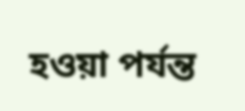হওয়া পর্যন্ত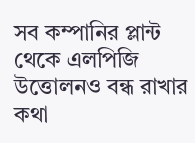সব কম্পানির প্লান্ট থেকে এলপিজি উত্তোলনও বন্ধ রাখার কথা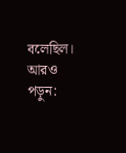বলেছিল।
আরও পড়ুন: